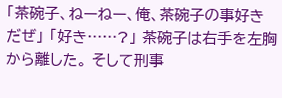「茶碗子、ねーねー、俺、茶碗子の事好きだぜ」 「好き……?」 茶碗子は右手を左胸から離した。 そして刑事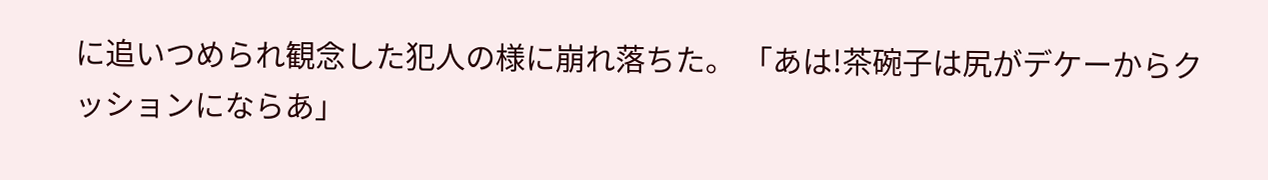に追いつめられ観念した犯人の様に崩れ落ちた。 「あは!茶碗子は尻がデケーからクッションにならあ」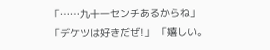「……九十一センチあるからね」 「デケツは好きだぜ!」 「嬉しい。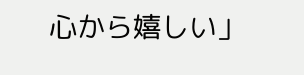心から嬉しい」